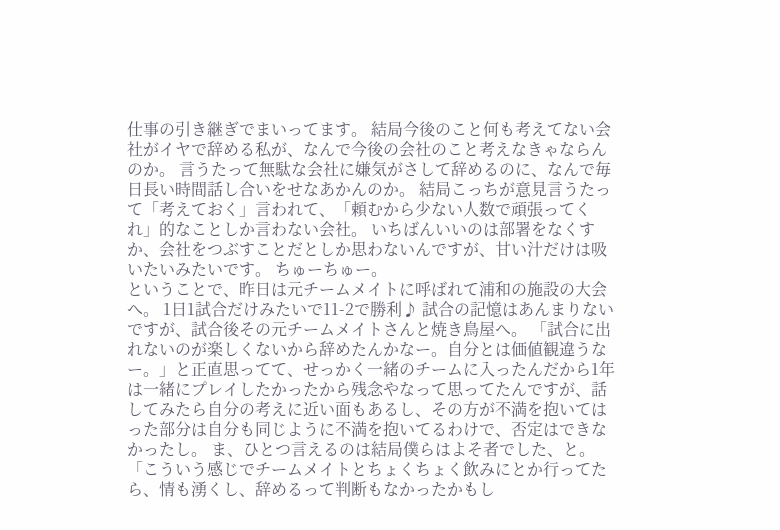仕事の引き継ぎでまいってます。 結局今後のこと何も考えてない会社がイヤで辞める私が、なんで今後の会社のこと考えなきゃならんのか。 言うたって無駄な会社に嫌気がさして辞めるのに、なんで毎日長い時間話し合いをせなあかんのか。 結局こっちが意見言うたって「考えておく」言われて、「頼むから少ない人数で頑張ってくれ」的なことしか言わない会社。 いちばんいいのは部署をなくすか、会社をつぶすことだとしか思わないんですが、甘い汁だけは吸いたいみたいです。 ちゅーちゅー。
ということで、昨日は元チームメイトに呼ばれて浦和の施設の大会へ。 1日1試合だけみたいで11-2で勝利♪ 試合の記憶はあんまりないですが、試合後その元チームメイトさんと焼き鳥屋へ。 「試合に出れないのが楽しくないから辞めたんかなー。自分とは価値観違うなー。」と正直思ってて、せっかく一緒のチームに入ったんだから1年は一緒にプレイしたかったから残念やなって思ってたんですが、話してみたら自分の考えに近い面もあるし、その方が不満を抱いてはった部分は自分も同じように不満を抱いてるわけで、否定はできなかったし。 ま、ひとつ言えるのは結局僕らはよそ者でした、と。 「こういう感じでチームメイトとちょくちょく飲みにとか行ってたら、情も湧くし、辞めるって判断もなかったかもし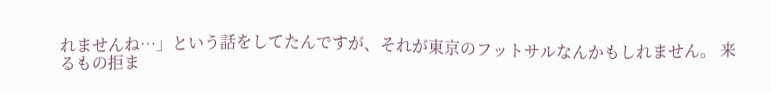れませんね…」という話をしてたんですが、それが東京のフットサルなんかもしれません。 来るもの拒ま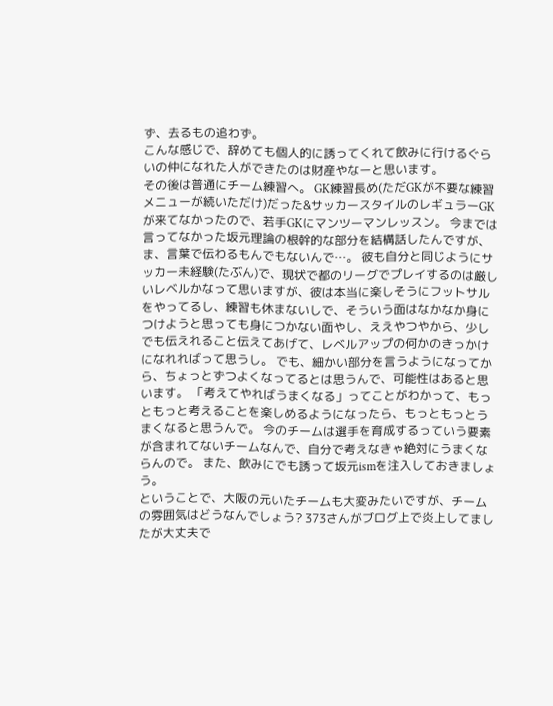ず、去るもの追わず。
こんな感じで、辞めても個人的に誘ってくれて飲みに行けるぐらいの仲になれた人ができたのは財産やなーと思います。
その後は普通にチーム練習へ。 GK練習長め(ただGKが不要な練習メニューが続いただけ)だった&サッカースタイルのレギュラーGKが来てなかったので、若手GKにマンツーマンレッスン。 今までは言ってなかった坂元理論の根幹的な部分を結構話したんですが、ま、言葉で伝わるもんでもないんで…。 彼も自分と同じようにサッカー未経験(たぶん)で、現状で都のリーグでプレイするのは厳しいレベルかなって思いますが、彼は本当に楽しそうにフットサルをやってるし、練習も休まないしで、そういう面はなかなか身につけようと思っても身につかない面やし、ええやつやから、少しでも伝えれること伝えてあげて、レベルアップの何かのきっかけになれればって思うし。 でも、細かい部分を言うようになってから、ちょっとずつよくなってるとは思うんで、可能性はあると思います。 「考えてやればうまくなる」ってことがわかって、もっともっと考えることを楽しめるようになったら、もっともっとうまくなると思うんで。 今のチームは選手を育成するっていう要素が含まれてないチームなんで、自分で考えなきゃ絶対にうまくならんので。 また、飲みにでも誘って坂元ismを注入しておきましょう。
ということで、大阪の元いたチームも大変みたいですが、チームの雰囲気はどうなんでしょう? 373さんがブログ上で炎上してましたが大丈夫で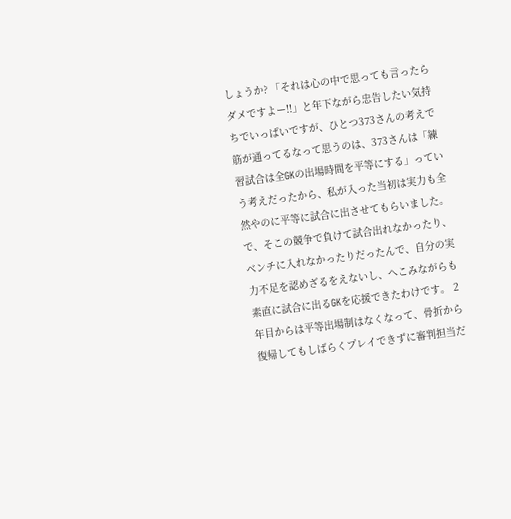しょうか? 「それは心の中で思っても言ったらダメですよー!!」と年下ながら忠告したい気持ちでいっぱいですが、ひとつ373さんの考えで筋が通ってるなって思うのは、373さんは「練習試合は全GKの出場時間を平等にする」っていう考えだったから、私が入った当初は実力も全然やのに平等に試合に出させてもらいました。 で、そこの競争で負けて試合出れなかったり、ベンチに入れなかったりだったんで、自分の実力不足を認めざるをえないし、へこみながらも素直に試合に出るGKを応援できたわけです。 2年目からは平等出場制はなくなって、骨折から復帰してもしばらくプレイできずに審判担当だ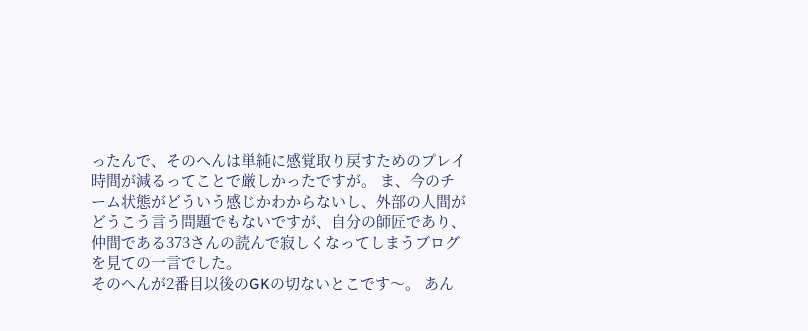ったんで、そのへんは単純に感覚取り戻すためのプレイ時間が減るってことで厳しかったですが。 ま、今のチーム状態がどういう感じかわからないし、外部の人間がどうこう言う問題でもないですが、自分の師匠であり、仲間である373さんの読んで寂しくなってしまうブログを見ての一言でした。
そのへんが2番目以後のGKの切ないとこです〜。 あん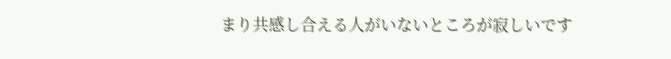まり共感し合える人がいないところが寂しいです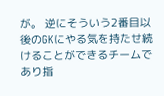が。 逆にそういう2番目以後のGKにやる気を持たせ続けることができるチームであり指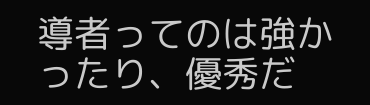導者ってのは強かったり、優秀だ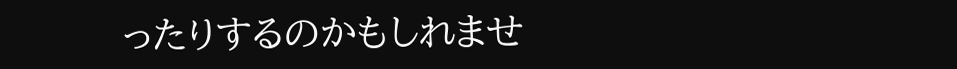ったりするのかもしれませ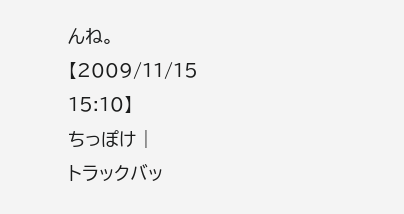んね。
【2009/11/15 15:10】
ちっぽけ |
トラックバッ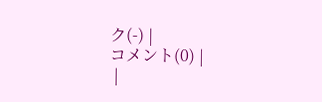ク(-) |
コメント(0) |
 |